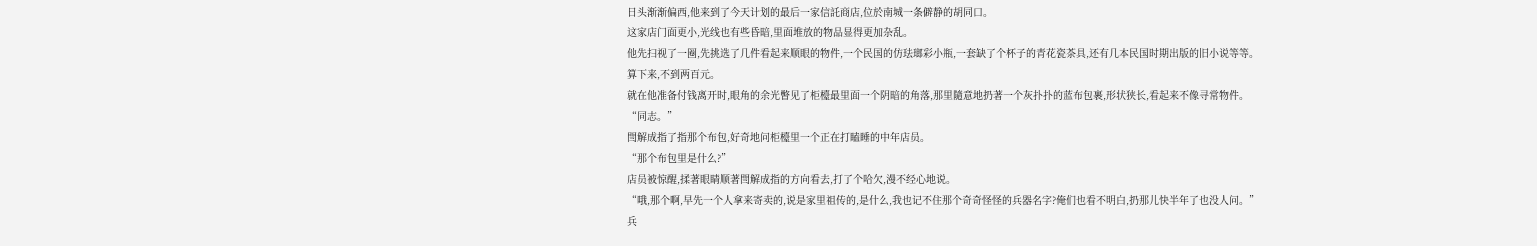日头渐渐偏西,他来到了今天计划的最后一家信託商店,位於南城一条僻静的胡同口。
这家店门面更小,光线也有些昏暗,里面堆放的物品显得更加杂乱。
他先扫视了一圈,先挑选了几件看起来顺眼的物件,一个民国的仿珐瑯彩小瓶,一套缺了个杯子的青花瓷茶具,还有几本民国时期出版的旧小说等等。
算下来,不到两百元。
就在他准备付钱离开时,眼角的余光瞥见了柜檯最里面一个阴暗的角落,那里隨意地扔著一个灰扑扑的蓝布包裹,形状狭长,看起来不像寻常物件。
“同志。”
閆解成指了指那个布包,好奇地问柜檯里一个正在打瞌睡的中年店员。
“那个布包里是什么?”
店员被惊醒,揉著眼睛顺著閆解成指的方向看去,打了个哈欠,漫不经心地说。
“哦,那个啊,早先一个人拿来寄卖的,说是家里祖传的,是什么,我也记不住那个奇奇怪怪的兵器名字?俺们也看不明白,扔那儿快半年了也没人问。”
兵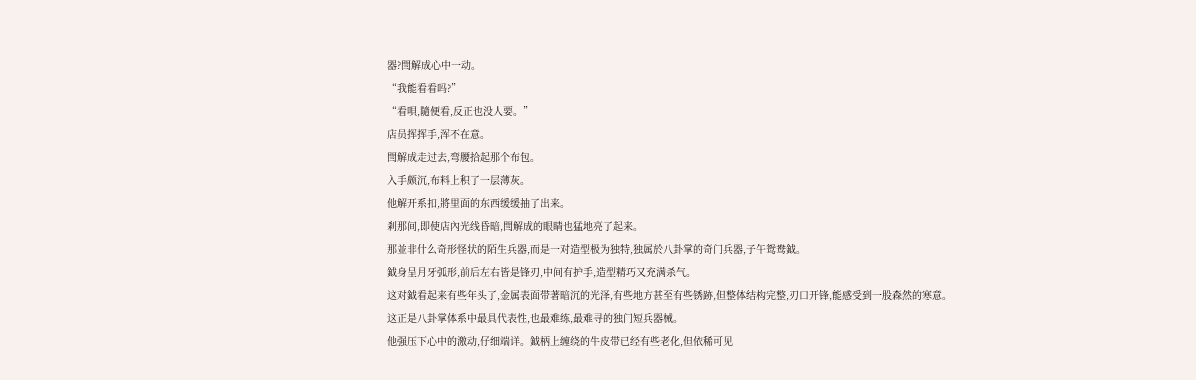器?閆解成心中一动。
“我能看看吗?”
“看唄,隨便看,反正也没人要。”
店员挥挥手,浑不在意。
閆解成走过去,弯腰拾起那个布包。
入手颇沉,布料上积了一层薄灰。
他解开系扣,將里面的东西缓缓抽了出来。
剎那间,即使店內光线昏暗,閆解成的眼睛也猛地亮了起来。
那並非什么奇形怪状的陌生兵器,而是一对造型极为独特,独属於八卦掌的奇门兵器,子午鸳鸯鉞。
鉞身呈月牙弧形,前后左右皆是锋刃,中间有护手,造型精巧又充满杀气。
这对鉞看起来有些年头了,金属表面带著暗沉的光泽,有些地方甚至有些锈跡,但整体结构完整,刃口开锋,能感受到一股森然的寒意。
这正是八卦掌体系中最具代表性,也最难练,最难寻的独门短兵器械。
他强压下心中的激动,仔细端详。鉞柄上缠绕的牛皮带已经有些老化,但依稀可见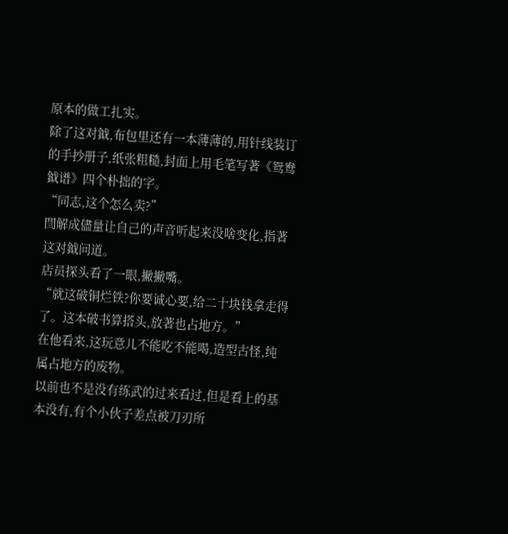原本的做工扎实。
除了这对鉞,布包里还有一本薄薄的,用针线装订的手抄册子,纸张粗糙,封面上用毛笔写著《鸳鸯鉞谱》四个朴拙的字。
“同志,这个怎么卖?”
閆解成儘量让自己的声音听起来没啥变化,指著这对鉞问道。
店员探头看了一眼,撇撇嘴。
“就这破铜烂铁?你要诚心要,给二十块钱拿走得了。这本破书算搭头,放著也占地方。”
在他看来,这玩意儿不能吃不能喝,造型古怪,纯属占地方的废物。
以前也不是没有练武的过来看过,但是看上的基本没有,有个小伙子差点被刀刃所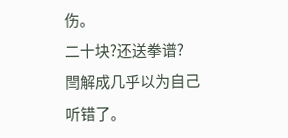伤。
二十块?还送拳谱?
閆解成几乎以为自己听错了。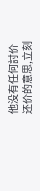他没有任何討价还价的意思,立刻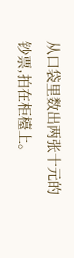从口袋里数出两张十元的钞票,拍在柜檯上。